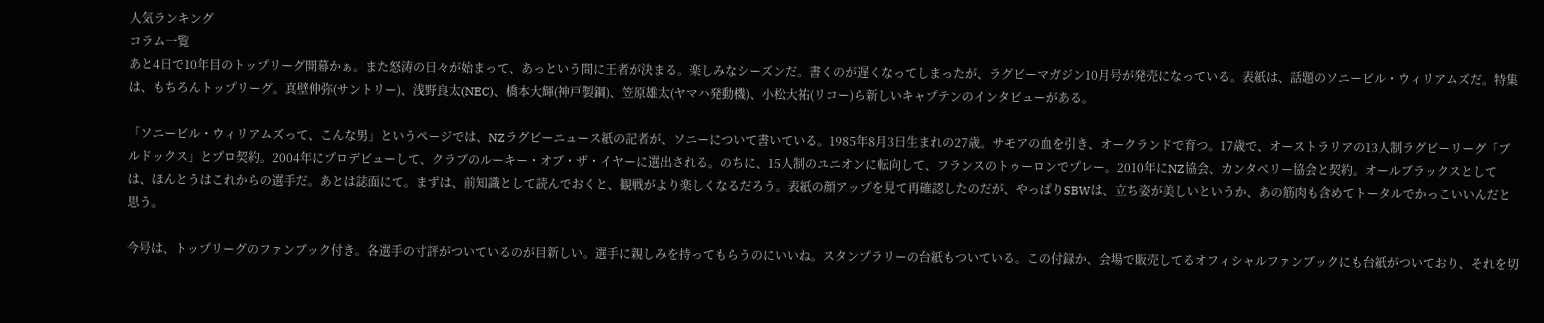人気ランキング
コラム一覧
あと4日で10年目のトップリーグ開幕かぁ。また怒涛の日々が始まって、あっという間に王者が決まる。楽しみなシーズンだ。書くのが遅くなってしまったが、ラグビーマガジン10月号が発売になっている。表紙は、話題のソニービル・ウィリアムズだ。特集は、もちろんトップリーグ。真壁伸弥(サントリー)、浅野良太(NEC)、橋本大輝(神戸製鋼)、笠原雄太(ヤマハ発動機)、小松大祐(リコー)ら新しいキャプテンのインタビューがある。

「ソニービル・ウィリアムズって、こんな男」というページでは、NZラグビーニュース紙の記者が、ソニーについて書いている。1985年8月3日生まれの27歳。サモアの血を引き、オークランドで育つ。17歳で、オーストラリアの13人制ラグビーリーグ「ブルドックス」とプロ契約。2004年にプロデビューして、クラブのルーキー・オブ・ザ・イヤーに選出される。のちに、15人制のユニオンに転向して、フランスのトゥーロンでプレー。2010年にNZ協会、カンタベリー協会と契約。オールブラックスとしては、ほんとうはこれからの選手だ。あとは誌面にて。まずは、前知識として読んでおくと、観戦がより楽しくなるだろう。表紙の顔アップを見て再確認したのだが、やっぱりSBWは、立ち姿が美しいというか、あの筋肉も含めてトータルでかっこいいんだと思う。

今号は、トップリーグのファンブック付き。各選手の寸評がついているのが目新しい。選手に親しみを持ってもらうのにいいね。スタンプラリーの台紙もついている。この付録か、会場で販売してるオフィシャルファンブックにも台紙がついており、それを切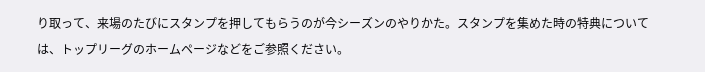り取って、来場のたびにスタンプを押してもらうのが今シーズンのやりかた。スタンプを集めた時の特典については、トップリーグのホームページなどをご参照ください。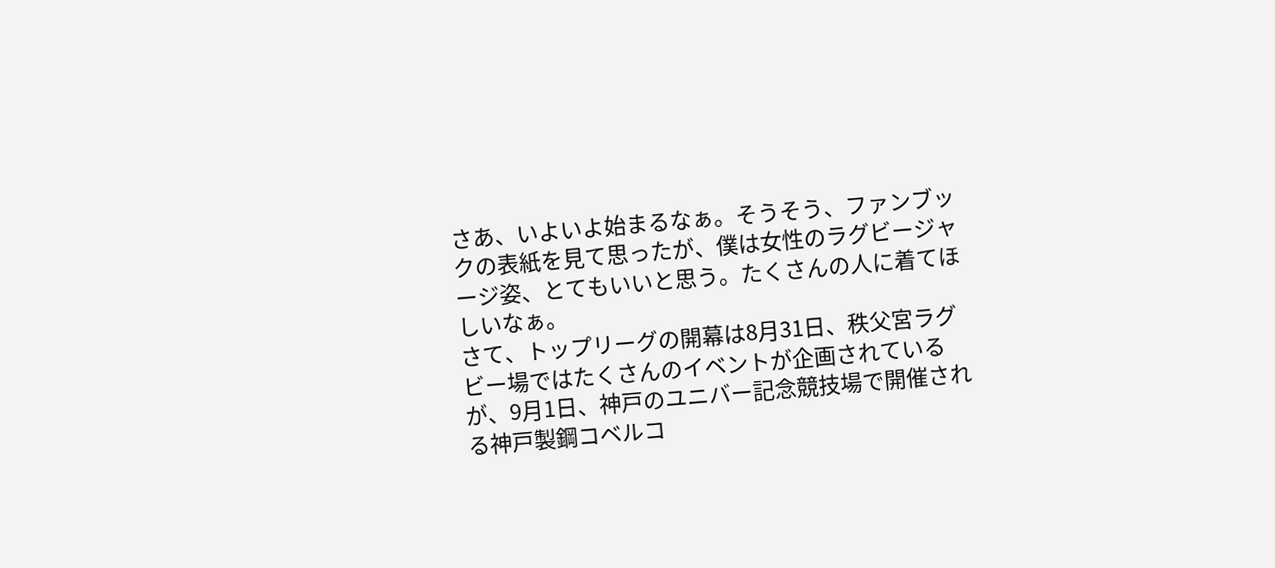さあ、いよいよ始まるなぁ。そうそう、ファンブックの表紙を見て思ったが、僕は女性のラグビージャージ姿、とてもいいと思う。たくさんの人に着てほしいなぁ。
さて、トップリーグの開幕は8月31日、秩父宮ラグビー場ではたくさんのイベントが企画されているが、9月1日、神戸のユニバー記念競技場で開催される神戸製鋼コベルコ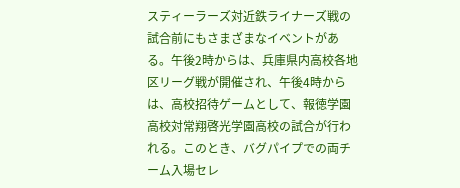スティーラーズ対近鉄ライナーズ戦の試合前にもさまざまなイベントがある。午後2時からは、兵庫県内高校各地区リーグ戦が開催され、午後4時からは、高校招待ゲームとして、報徳学園高校対常翔啓光学園高校の試合が行われる。このとき、バグパイプでの両チーム入場セレ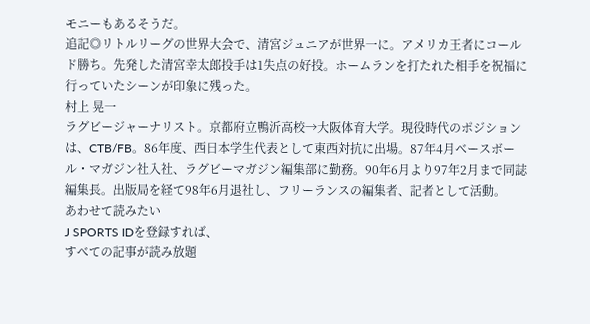モニーもあるそうだ。
追記◎リトルリーグの世界大会で、清宮ジュニアが世界一に。アメリカ王者にコールド勝ち。先発した清宮幸太郎投手は1失点の好投。ホームランを打たれた相手を祝福に行っていたシーンが印象に残った。
村上 晃一
ラグビージャーナリスト。京都府立鴨沂高校→大阪体育大学。現役時代のポジションは、CTB/FB。86年度、西日本学生代表として東西対抗に出場。87年4月ベースボール・マガジン社入社、ラグビーマガジン編集部に勤務。90年6月より97年2月まで同誌編集長。出版局を経て98年6月退社し、フリーランスの編集者、記者として活動。
あわせて読みたい
J SPORTS IDを登録すれば、
すべての記事が読み放題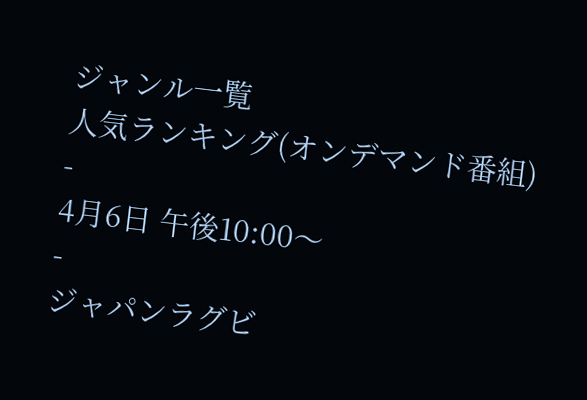ジャンル一覧
人気ランキング(オンデマンド番組)
-
4月6日 午後10:00〜
-
ジャパンラグビ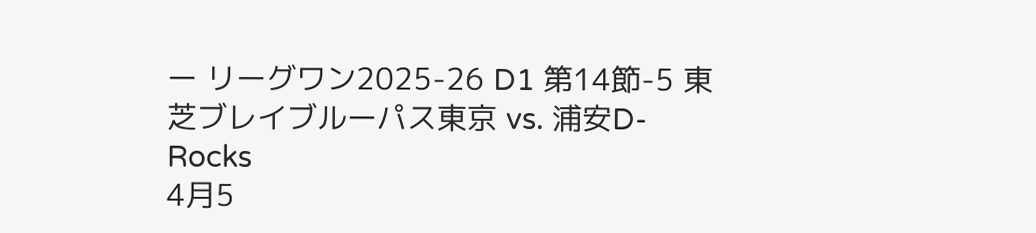ー リーグワン2025-26 D1 第14節-5 東芝ブレイブルーパス東京 vs. 浦安D-Rocks
4月5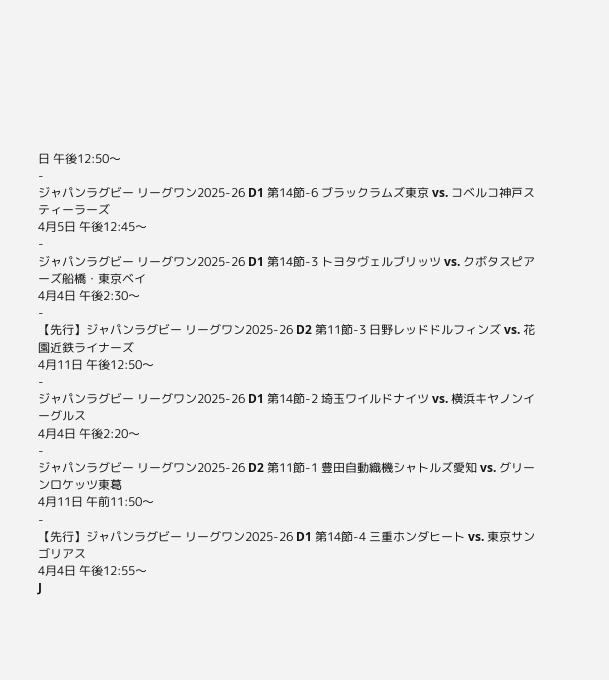日 午後12:50〜
-
ジャパンラグビー リーグワン2025-26 D1 第14節-6 ブラックラムズ東京 vs. コベルコ神戸スティーラーズ
4月5日 午後12:45〜
-
ジャパンラグビー リーグワン2025-26 D1 第14節-3 トヨタヴェルブリッツ vs. クボタスピアーズ船橋・東京ベイ
4月4日 午後2:30〜
-
【先行】ジャパンラグビー リーグワン2025-26 D2 第11節-3 日野レッドドルフィンズ vs. 花園近鉄ライナーズ
4月11日 午後12:50〜
-
ジャパンラグビー リーグワン2025-26 D1 第14節-2 埼玉ワイルドナイツ vs. 横浜キヤノンイーグルス
4月4日 午後2:20〜
-
ジャパンラグビー リーグワン2025-26 D2 第11節-1 豊田自動織機シャトルズ愛知 vs. グリーンロケッツ東葛
4月11日 午前11:50〜
-
【先行】ジャパンラグビー リーグワン2025-26 D1 第14節-4 三重ホンダヒート vs. 東京サンゴリアス
4月4日 午後12:55〜
J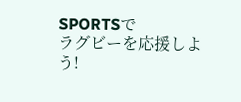SPORTSで
ラグビーを応援しよう!